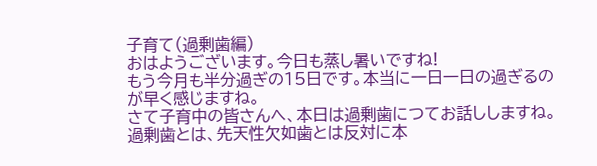子育て(過剰歯編)
おはようございます。今日も蒸し暑いですね!
もう今月も半分過ぎの15日です。本当に一日一日の過ぎるのが早く感じますね。
さて子育中の皆さんへ、本日は過剰歯につてお話ししますね。
過剰歯とは、先天性欠如歯とは反対に本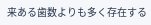来ある歯数よりも多く存在する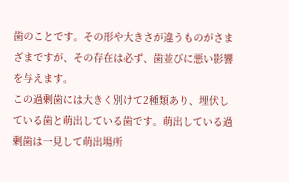歯のことです。その形や大きさが違うものがさまざまですが、その存在は必ず、歯並びに悪い影響を与えます。
この過剰歯には大きく別けて2種類あり、埋伏している歯と萌出している歯です。萌出している過剰歯は一見して萌出場所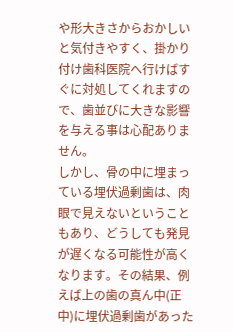や形大きさからおかしいと気付きやすく、掛かり付け歯科医院へ行けばすぐに対処してくれますので、歯並びに大きな影響を与える事は心配ありません。
しかし、骨の中に埋まっている埋伏過剰歯は、肉眼で見えないということもあり、どうしても発見が遅くなる可能性が高くなります。その結果、例えば上の歯の真ん中(正中)に埋伏過剰歯があった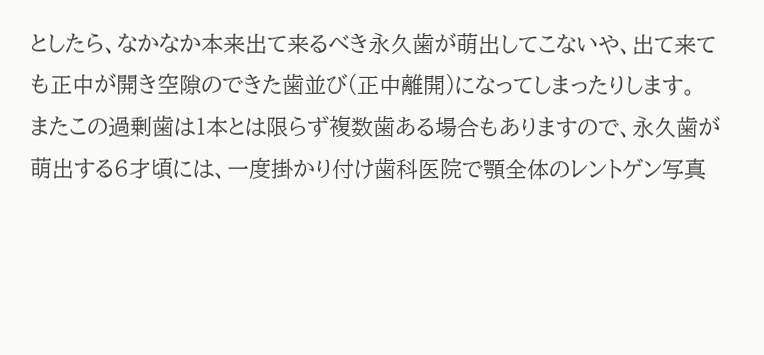としたら、なかなか本来出て来るべき永久歯が萌出してこないや、出て来ても正中が開き空隙のできた歯並び(正中離開)になってしまったりします。
またこの過剰歯は1本とは限らず複数歯ある場合もありますので、永久歯が萌出する6才頃には、一度掛かり付け歯科医院で顎全体のレントゲン写真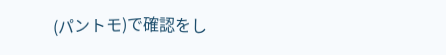(パントモ)で確認をし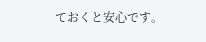ておくと安心です。